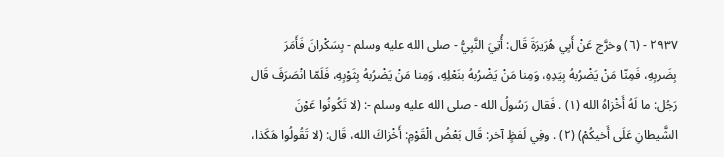٢٩٣٧ - (٦) وخرَّج عَنْ أَبِي هُرَيرَةَ قَال: أُتِيَ النَّبِيُّ - صلى الله عليه وسلم - بِسَكْرانَ فَأَمَرَ بِضَربِهِ، فَمِنّا مَنْ يَضْرُبهُ بِيَدِهِ، وَمِنا مَنْ يَضْرُبهُ بنَعْلِهِ، وَمِنا مَنْ يَضْرُبهُ بِثَوْبِهِ، فَلَمّا انْصَرَفَ قَال رَجُل: ما لَهُ أَخْزاهُ الله (١) . فَقال رَسُولُ الله - صلى الله عليه وسلم -: (لا تَكُونُوا عَوْنَ الشَّيطانِ عَلَى أَخيكُمْ) (٢) . وفِي لَفظٍ آخر: قَال بَعْضُ الْقَوْمِ: أَخْزاكَ الله، قَال: (لا تَقُولُوا هَكَذا،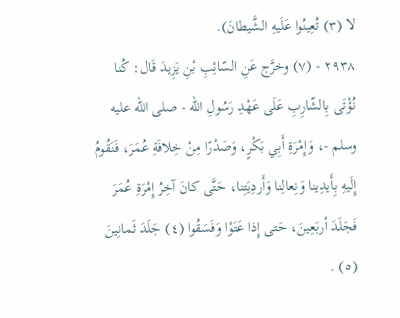لا (٣) تُعِينُوا عَلَيهِ الشَّيطانَ).
٢٩٣٨ - (٧) وخرَّج عَنِ السّائِبِ بْنِ يَزِيدَ قَال: كُنا نُؤْتَى بِالشّارِبِ عَلَى عَهْدِ رَسُولِ الله - صلى الله عليه وسلم -، وَإِمْرَةِ أَبِي بَكْرٍ، وَصَدْرًا مِنْ خِلافَةِ عُمَرَ، فَنَقُومُ إِلَيهِ بِأَيدِينا وَنِعالِنا وَأَردِيَتِنا، حَتَّى كانَ آخِرُ إِمْرَةِ عُمَرَ فَجَلَدَ أربَعِينَ، حَتى إِذا عَتَوْا وَفَسَقُوا (٤) جَلَدَ ثَمانِينَ (٥) .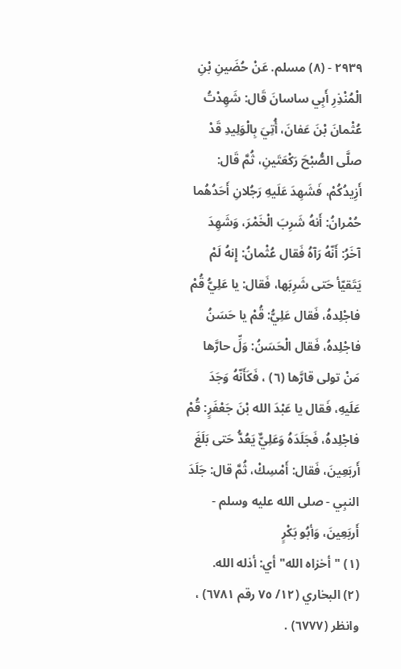٢٩٣٩ - (٨) مسلم. عَنْ حُضَينِ بْنِ الْمُنْذِرِ أَبِي ساسانَ قَال: شَهِدْتُ عُثْمانَ بْنَ عَفانَ، أُتِيَ بِالْوَلِيدِ قَدْ صلَّى الصُّبْحَ رَكْعَتَينِ، ثُمَّ قَال: أَزِيدُكُمْ، فَشَهِدَ عَلَيهِ رَجُلانِ أَحَدُهُما حُمْرانُ: أَنهُ شَرِبَ الْخَمْرَ، وَشَهِدَ آخَرُ: أَنّهُ رَآهُ فَقال عُثْمانُ: إِنهُ لَمْ يَتَقيّأ حَتى شَرِبَها، فَقال: يا عَلِيُّ قُمْ فاجْلِدهُ، فَقال عَلِيُّ: قُمْ يا حَسَنُ فاجْلِدهُ، فَقال الْحَسَنُ: وَلِّ حارَّها مَنْ تولى قارَّها (٦) ، فَكَأَنّهُ وَجَدَ عَلَيهِ، فَقال يا عَبْدَ الله بْنَ جَعْفَرٍ: قُمْ فاجْلِدهُ، فَجَلَدَهُ وَعَلِيٌّ يَعُدُّ حَتى بَلَغَ أَربَعِينَ، فَقال: أَمْسِكْ، ثُمَّ قال: جَلَدَ النبِي - صلى الله عليه وسلم - أَربَعِينَ، وَأبُو بَكْرٍ
(١) "أخزاه الله" أي: أذله الله.
(٢) البخاري (١٢/ ٧٥ رقم ٦٧٨١) ، وانظر (٦٧٧٧) .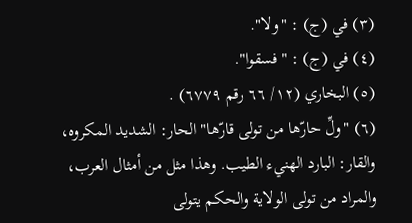(٣) في (ج) : "ولا".
(٤) في (ج) : "فسقوا".
(٥) البخاري (١٢/ ٦٦ رقم ٦٧٧٩) .
(٦) "ولِّ حارّها من تولى قارّها" الحار: الشديد المكروه، والقار: البارد الهنيء الطيب. وهذا مثل من أمثال العرب، والمراد من تولى الولاية والحكم يتولى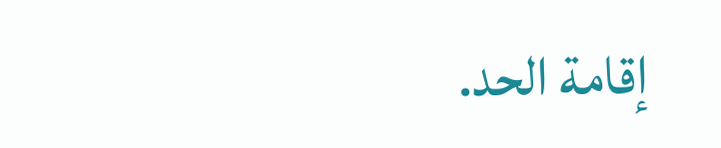إقامة الحد.